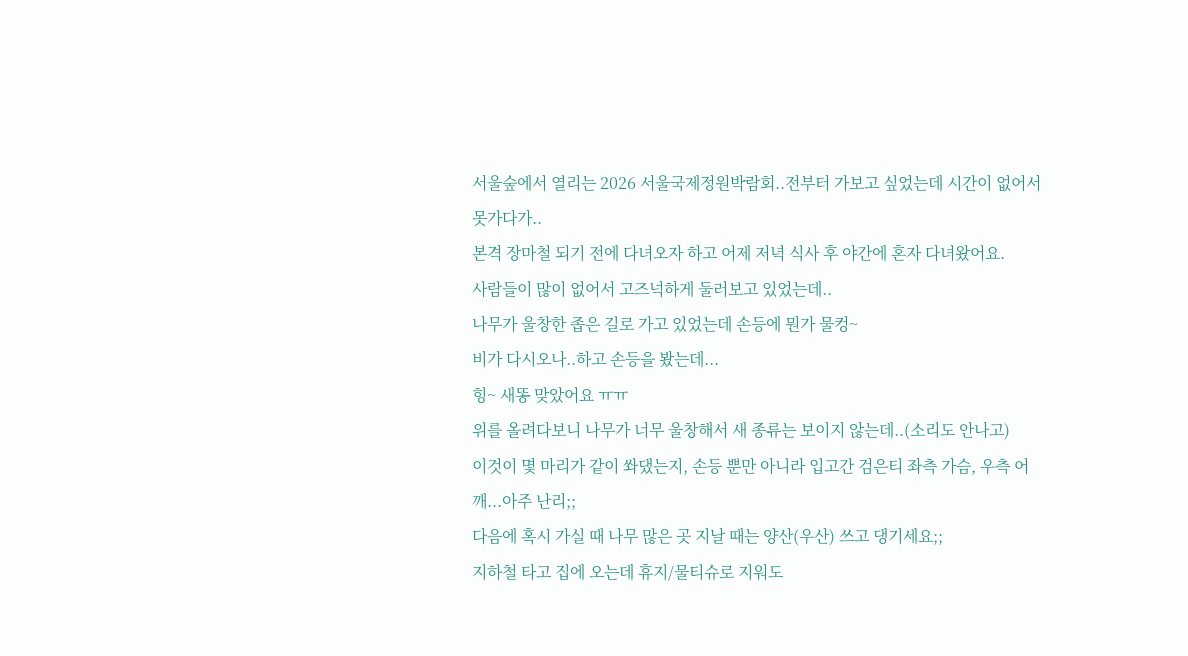서울숲에서 열리는 2026 서울국제정원박람회..전부터 가보고 싶었는데 시간이 없어서 못가다가..
본격 장마철 되기 전에 다녀오자 하고 어제 저녁 식사 후 야간에 혼자 다녀왔어요.
사람들이 많이 없어서 고즈넉하게 둘러보고 있었는데..
나무가 울창한 좁은 길로 가고 있었는데 손등에 뭔가 물컹~
비가 다시오나..하고 손등을 봤는데...
힝~ 새똥 맞았어요 ㅠㅠ
위를 올려다보니 나무가 너무 울창해서 새 종류는 보이지 않는데..(소리도 안나고)
이것이 몇 마리가 같이 쏴댔는지, 손등 뿐만 아니라 입고간 검은티 좌측 가슴, 우측 어깨...아주 난리;;
다음에 혹시 가실 때 나무 많은 곳 지날 때는 양산(우산) 쓰고 댕기세요;;
지하철 타고 집에 오는데 휴지/물티슈로 지워도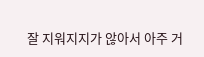잘 지워지지가 않아서 아주 거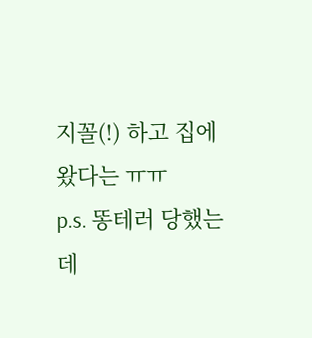지꼴(!) 하고 집에 왔다는 ㅠㅠ
p.s. 똥테러 당했는데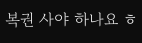복권 사야 하나요 ㅎ